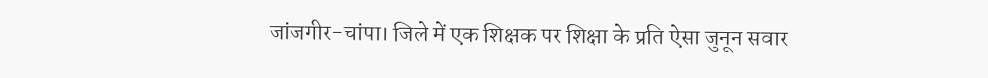जांजगीर-चांपा। जिले में एक शिक्षक पर शिक्षा के प्रति ऐसा जुनून सवार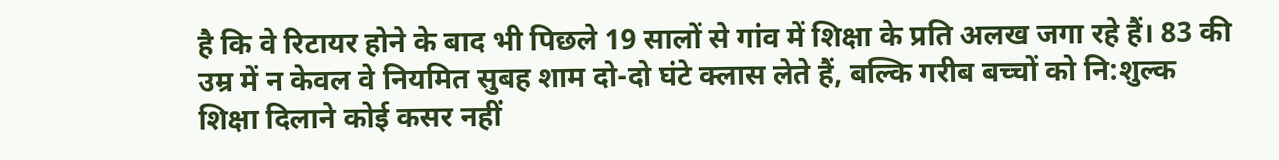है कि वे रिटायर होने के बाद भी पिछले 19 सालों से गांव में शिक्षा के प्रति अलख जगा रहे हैं। 83 की उम्र में न केवल वे नियमित सुबह शाम दो-दो घंटे क्लास लेते हैं, बल्कि गरीब बच्चों को नि:शुल्क शिक्षा दिलाने कोई कसर नहीं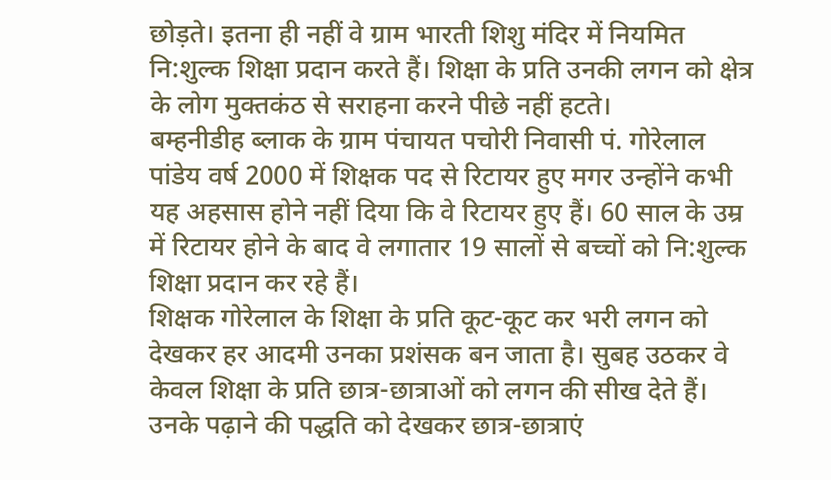छोड़ते। इतना ही नहीं वे ग्राम भारती शिशु मंदिर में नियमित नि:शुल्क शिक्षा प्रदान करते हैं। शिक्षा के प्रति उनकी लगन को क्षेत्र के लोग मुक्तकंठ से सराहना करने पीछे नहीं हटते।
बम्हनीडीह ब्लाक के ग्राम पंचायत पचोरी निवासी पं. गोरेलाल पांडेय वर्ष 2000 में शिक्षक पद से रिटायर हुए मगर उन्होंने कभी यह अहसास होने नहीं दिया कि वे रिटायर हुए हैं। 60 साल के उम्र में रिटायर होने के बाद वे लगातार 19 सालों से बच्चों को नि:शुल्क शिक्षा प्रदान कर रहे हैं।
शिक्षक गोरेलाल के शिक्षा के प्रति कूट-कूट कर भरी लगन को देखकर हर आदमी उनका प्रशंसक बन जाता है। सुबह उठकर वे केवल शिक्षा के प्रति छात्र-छात्राओं को लगन की सीख देते हैं। उनके पढ़ाने की पद्धति को देखकर छात्र-छात्राएं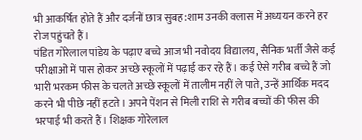भी आकर्षित होते हैं और दर्जनों छात्र सुबह:शाम उनकी क्लास में अध्ययन करने हर रोज पहुंचते हैं।
पंडित गोरेलाल पांडेय के पढ़ाए बच्चे आज भी नवोदय विद्यालय, सैनिक भर्ती जैसे कई परीक्षाओं में पास होकर अच्छे स्कूलों में पढ़ाई कर रहे हैं। कई ऐसे गरीब बच्चे हैं जो भारी भरकम फीस के चलते अच्छे स्कूलों में तालीम नहीं ले पाते, उन्हें आर्थिक मदद करने भी पीछे नहीं हटते। अपने पेंशन से मिली राशि से गरीब बच्चों की फीस की भरपाई भी करते हैं। शिक्षक गोरेलाल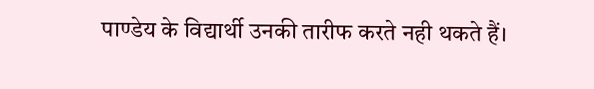पाण्डेय के विद्यार्थी उनकी तारीफ करते नही थकते हैं।